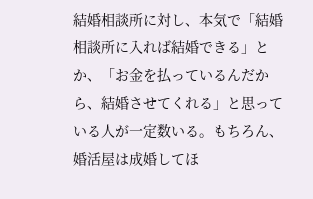結婚相談所に対し、本気で「結婚相談所に入れば結婚できる」とか、「お金を払っているんだから、結婚させてくれる」と思っている人が一定数いる。もちろん、婚活屋は成婚してほ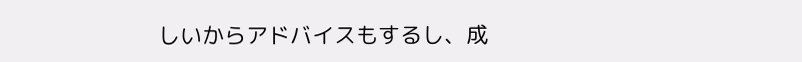しいからアドバイスもするし、成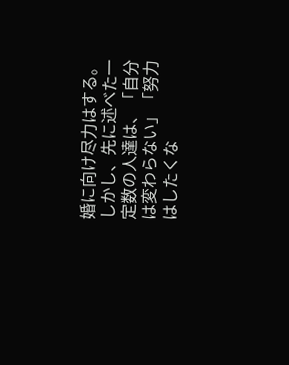婚に向け尽力はする。
しかし、先に述べた一定数の人達は、「自分は変わらない」「努力はしたくな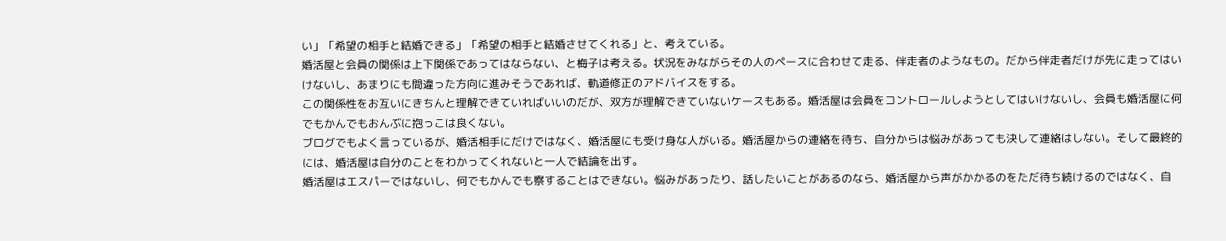い」「希望の相手と結婚できる」「希望の相手と結婚させてくれる」と、考えている。
婚活屋と会員の関係は上下関係であってはならない、と梅子は考える。状況をみながらその人のペースに合わせて走る、伴走者のようなもの。だから伴走者だけが先に走ってはいけないし、あまりにも間違った方向に進みそうであれば、軌道修正のアドバイスをする。
この関係性をお互いにきちんと理解できていればいいのだが、双方が理解できていないケースもある。婚活屋は会員をコントロールしようとしてはいけないし、会員も婚活屋に何でもかんでもおんぶに抱っこは良くない。
ブログでもよく言っているが、婚活相手にだけではなく、婚活屋にも受け身な人がいる。婚活屋からの連絡を待ち、自分からは悩みがあっても決して連絡はしない。そして最終的には、婚活屋は自分のことをわかってくれないと一人で結論を出す。
婚活屋はエスパーではないし、何でもかんでも察することはできない。悩みがあったり、話したいことがあるのなら、婚活屋から声がかかるのをただ待ち続けるのではなく、自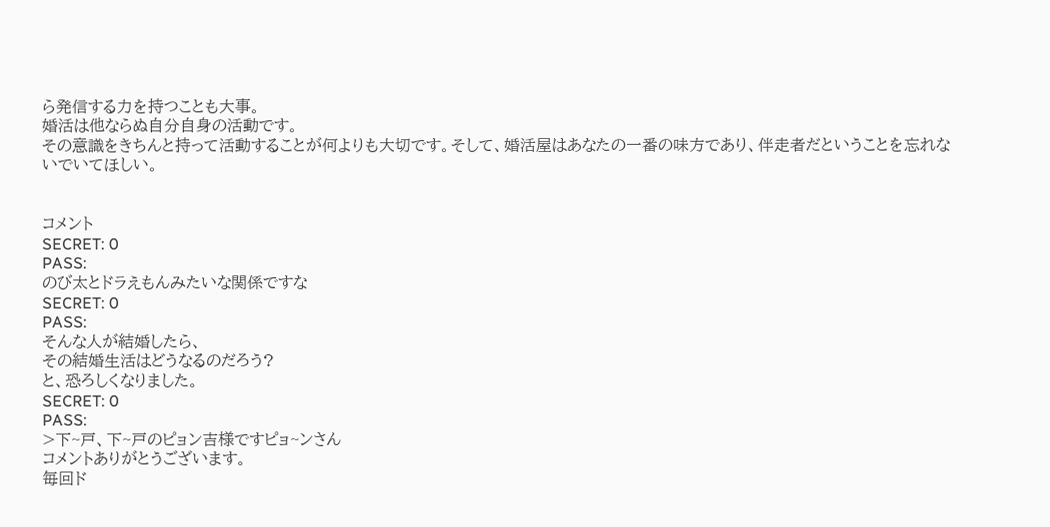ら発信する力を持つことも大事。
婚活は他ならぬ自分自身の活動です。
その意識をきちんと持って活動することが何よりも大切です。そして、婚活屋はあなたの一番の味方であり、伴走者だということを忘れないでいてほしい。


コメント
SECRET: 0
PASS:
のび太とドラえもんみたいな関係ですな
SECRET: 0
PASS:
そんな人が結婚したら、
その結婚生活はどうなるのだろう?
と、恐ろしくなりました。
SECRET: 0
PASS:
>下~戸、下~戸のピョン吉様ですピョ~ンさん
コメントありがとうございます。
毎回ド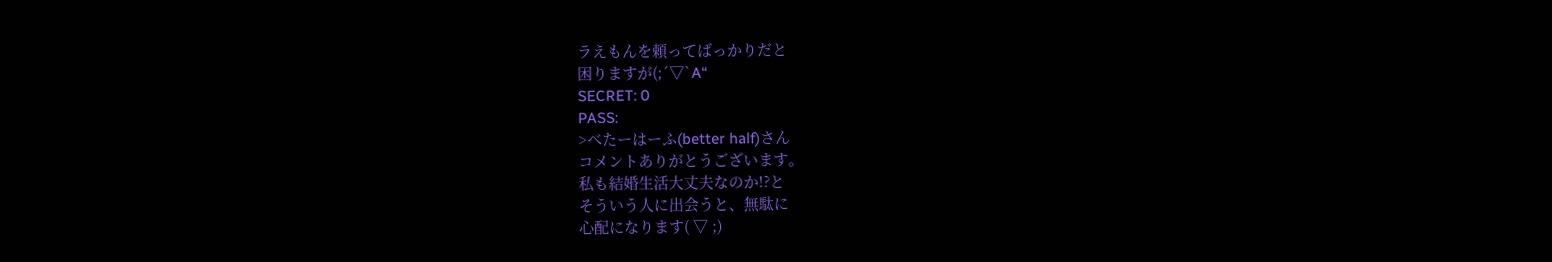ラえもんを頼ってばっかりだと
困りますが(;´▽`A“
SECRET: 0
PASS:
>べたーはーふ(better half)さん
コメントありがとうございます。
私も結婚生活大丈夫なのか!?と
そういう人に出会うと、無駄に
心配になります( ▽ ;)